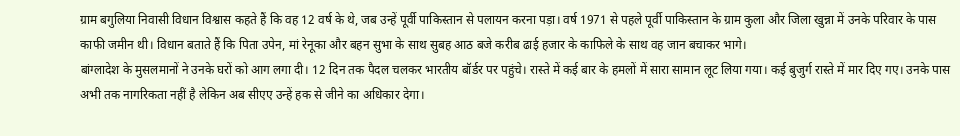ग्राम बगुलिया निवासी विधान विश्वास कहते हैं कि वह 12 वर्ष के थे, जब उन्हें पूर्वी पाकिस्तान से पलायन करना पड़ा। वर्ष 1971 से पहले पूर्वी पाकिस्तान के ग्राम कुला और जिला खुन्ना में उनके परिवार के पास काफी जमीन थी। विधान बताते हैं कि पिता उपेन, मां रेनूका और बहन सुभा के साथ सुबह आठ बजे करीब ढाई हजार के काफिले के साथ वह जान बचाकर भागे।
बांग्लादेश के मुसलमानों ने उनके घरों को आग लगा दी। 12 दिन तक पैदल चलकर भारतीय बॉर्डर पर पहुंचे। रास्ते में कई बार के हमलों में सारा सामान लूट लिया गया। कई बुजुर्ग रास्ते में मार दिए गए। उनके पास अभी तक नागरिकता नहीं है लेकिन अब सीएए उन्हें हक से जीने का अधिकार देगा।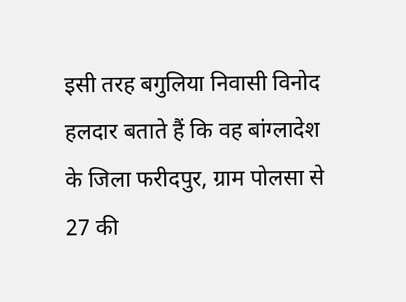इसी तरह बगुलिया निवासी विनोद हलदार बताते हैं कि वह बांग्लादेश के जिला फरीदपुर, ग्राम पोलसा से 27 की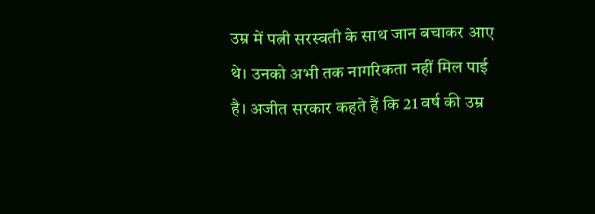उम्र में पत्नी सरस्वती के साथ जान बचाकर आए थे। उनको अभी तक नागरिकता नहीं मिल पाई है। अजीत सरकार कहते हैं कि 21 वर्ष की उम्र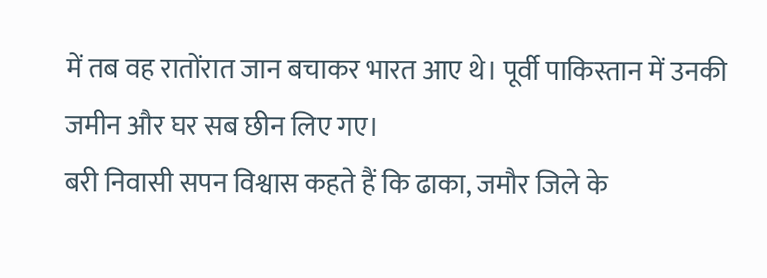में तब वह रातोंरात जान बचाकर भारत आए थे। पूर्वी पाकिस्तान में उनकी जमीन और घर सब छीन लिए गए।
बरी निवासी सपन विश्वास कहते हैं कि ढाका, जमौर जिले के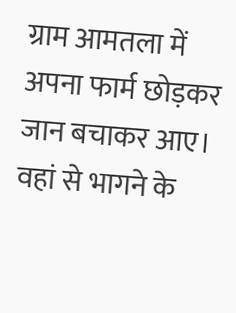ग्राम आमतला में अपना फार्म छोड़कर जान बचाकर आए। वहां से भागने के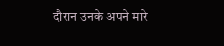दौरान उनके अपने मारे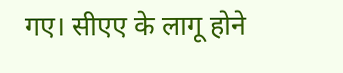गए। सीएए के लागू होने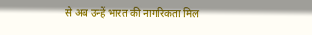से अब उन्हें भारत की नागरिकता मिल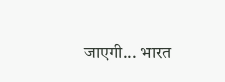जाएगी... भारत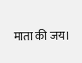माता की जय।